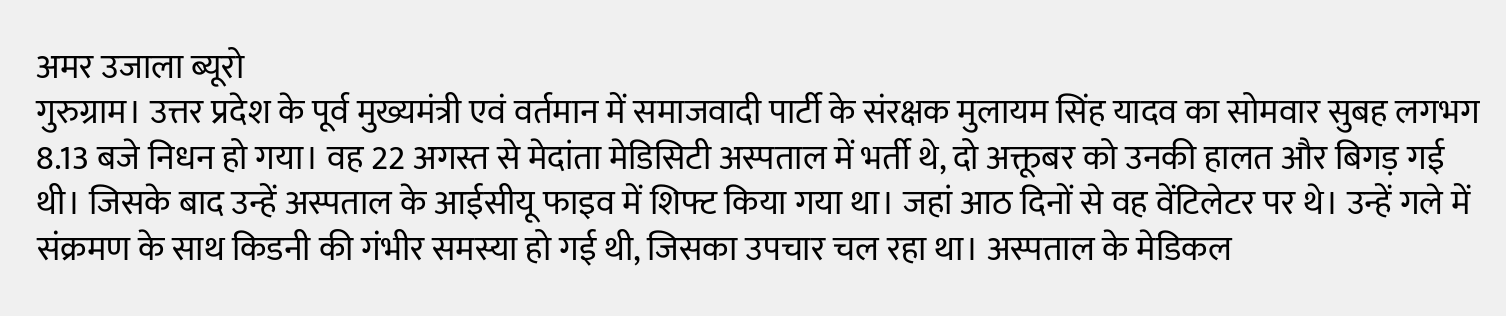अमर उजाला ब्यूरो
गुरुग्राम। उत्तर प्रदेश के पूर्व मुख्यमंत्री एवं वर्तमान में समाजवादी पार्टी के संरक्षक मुलायम सिंह यादव का सोमवार सुबह लगभग 8.13 बजे निधन हो गया। वह 22 अगस्त से मेदांता मेडिसिटी अस्पताल में भर्ती थे, दो अक्तूबर को उनकी हालत और बिगड़ गई थी। जिसके बाद उन्हें अस्पताल के आईसीयू फाइव में शिफ्ट किया गया था। जहां आठ दिनों से वह वेंटिलेटर पर थे। उन्हें गले में संक्रमण के साथ किडनी की गंभीर समस्या हो गई थी, जिसका उपचार चल रहा था। अस्पताल के मेडिकल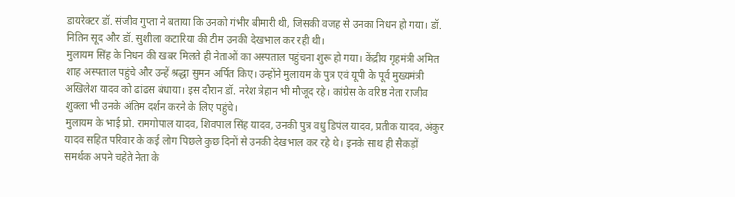डायरेक्टर डॉ. संजीव गुप्ता ने बताया कि उनको गंभीर बीमारी थी, जिसकी वजह से उनका निधन हो गया। डॉ. नितिन सूद और डॉ. सुशीला कटारिया की टीम उनकी देखभाल कर रही थी।
मुलायम सिंह के निधन की खबर मिलते ही नेताओं का अस्पताल पहुंचना शुरू हो गया। केंद्रीय गृहमंत्री अमित शाह अस्पताल पहुंचे और उन्हें श्रद्धा सुमन अर्पित किए। उन्होंने मुलायम के पुत्र एवं यूपी के पूर्व मुख्यमंत्री अखिलेश यादव को ढांढस बंधाया। इस दौरान डॉ. नरेश त्रेहान भी मौजूद रहे। कांग्रेस के वरिष्ठ नेता राजीव शुक्ला भी उनके अंतिम दर्शन करने के लिए पहुंचे।
मुलायम के भाई प्रो. रामगोपाल यादव, शिवपाल सिंह यादव, उनकी पुत्र वधु डिपंल यादव, प्रतीक यादव, अंकुर यादव सहित परिवार के कई लोग पिछले कुछ दिनों से उनकी देखभाल कर रहे थे। इनके साथ ही सैकड़ों समर्थक अपने चहेते नेता के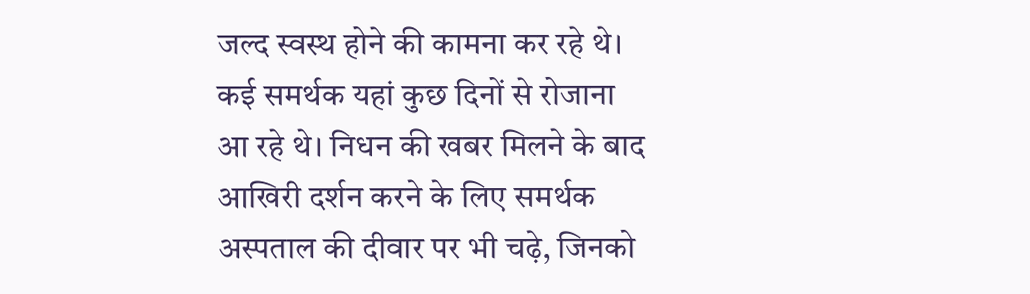जल्द स्वस्थ होने की कामना कर रहे थे। कई समर्थक यहां कुछ दिनों से रोजाना आ रहे थे। निधन की खबर मिलने के बाद आखिरी दर्शन करने के लिए समर्थक अस्पताल की दीवार पर भी चढ़े, जिनको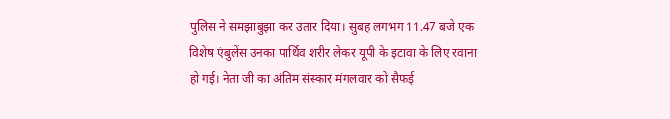पुलिस ने समझाबुझा कर उतार दिया। सुबह लगभग 11.47 बजे एक विशेष एंबुलेंस उनका पार्थिव शरीर लेकर यूपी के इटावा के लिए रवाना हो गई। नेता जी का अंतिम संस्कार मंगलवार को सैफई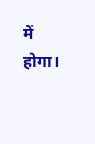में होगा।